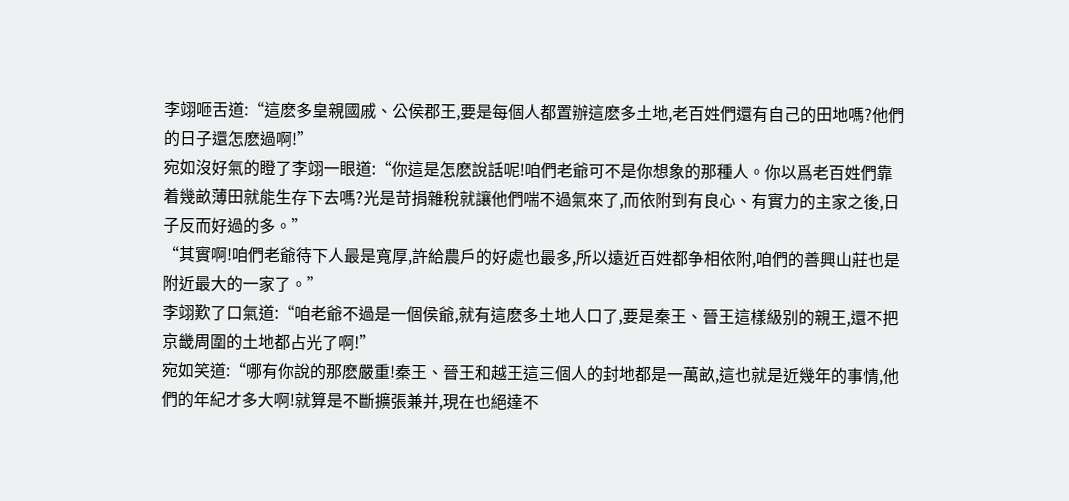李翊咂舌道:“這麽多皇親國戚、公侯郡王,要是每個人都置辦這麽多土地,老百姓們還有自己的田地嗎?他們的日子還怎麽過啊!”
宛如沒好氣的瞪了李翊一眼道:“你這是怎麽說話呢!咱們老爺可不是你想象的那種人。你以爲老百姓們靠着幾畝薄田就能生存下去嗎?光是苛捐雜稅就讓他們喘不過氣來了,而依附到有良心、有實力的主家之後,日子反而好過的多。”
“其實啊!咱們老爺待下人最是寬厚,許給農戶的好處也最多,所以遠近百姓都争相依附,咱們的善興山莊也是附近最大的一家了。”
李翊歎了口氣道:“咱老爺不過是一個侯爺,就有這麽多土地人口了,要是秦王、晉王這樣級别的親王,還不把京畿周圍的土地都占光了啊!”
宛如笑道:“哪有你說的那麽嚴重!秦王、晉王和越王這三個人的封地都是一萬畝,這也就是近幾年的事情,他們的年紀才多大啊!就算是不斷擴張兼并,現在也絕達不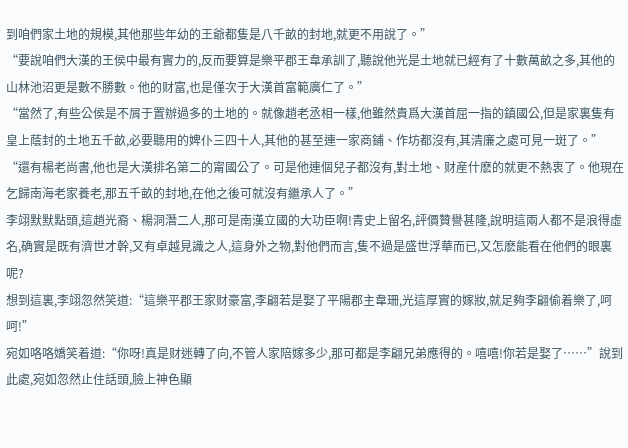到咱們家土地的規模,其他那些年幼的王爺都隻是八千畝的封地,就更不用說了。”
“要說咱們大漢的王侯中最有實力的,反而要算是樂平郡王韋承訓了,聽說他光是土地就已經有了十數萬畝之多,其他的山林池沼更是數不勝數。他的财富,也是僅次于大漢首富範廣仁了。”
“當然了,有些公侯是不屑于置辦過多的土地的。就像趙老丞相一樣,他雖然貴爲大漢首屈一指的鎮國公,但是家裏隻有皇上蔭封的土地五千畝,必要聽用的婢仆三四十人,其他的甚至連一家商鋪、作坊都沒有,其清廉之處可見一斑了。”
“還有楊老尚書,他也是大漢排名第二的甯國公了。可是他連個兒子都沒有,對土地、财産什麽的就更不熱衷了。他現在乞歸南海老家養老,那五千畝的封地,在他之後可就沒有繼承人了。”
李翊默默點頭,這趙光裔、楊洞潛二人,那可是南漢立國的大功臣啊!青史上留名,評價贊譽甚隆,說明這兩人都不是浪得虛名,确實是既有濟世才幹,又有卓越見識之人,這身外之物,對他們而言,隻不過是盛世浮華而已,又怎麽能看在他們的眼裏呢?
想到這裏,李翊忽然笑道:“這樂平郡王家财豪富,李翩若是娶了平陽郡主韋珊,光這厚實的嫁妝,就足夠李翩偷着樂了,呵呵!”
宛如咯咯嬌笑着道:“你呀!真是财迷轉了向,不管人家陪嫁多少,那可都是李翩兄弟應得的。嘻嘻!你若是娶了……”說到此處,宛如忽然止住話頭,臉上神色顯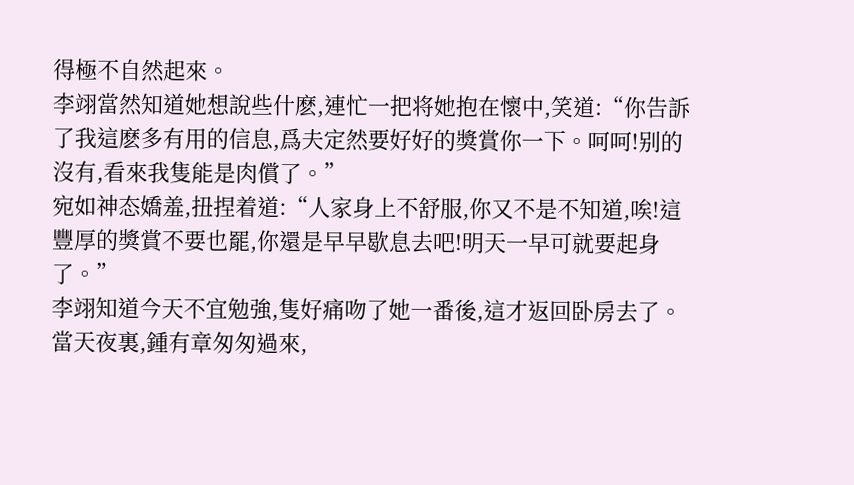得極不自然起來。
李翊當然知道她想說些什麽,連忙一把将她抱在懷中,笑道:“你告訴了我這麽多有用的信息,爲夫定然要好好的獎賞你一下。呵呵!别的沒有,看來我隻能是肉償了。”
宛如神态嬌羞,扭捏着道:“人家身上不舒服,你又不是不知道,唉!這豐厚的獎賞不要也罷,你還是早早歇息去吧!明天一早可就要起身了。”
李翊知道今天不宜勉強,隻好痛吻了她一番後,這才返回卧房去了。
當天夜裏,鍾有章匆匆過來,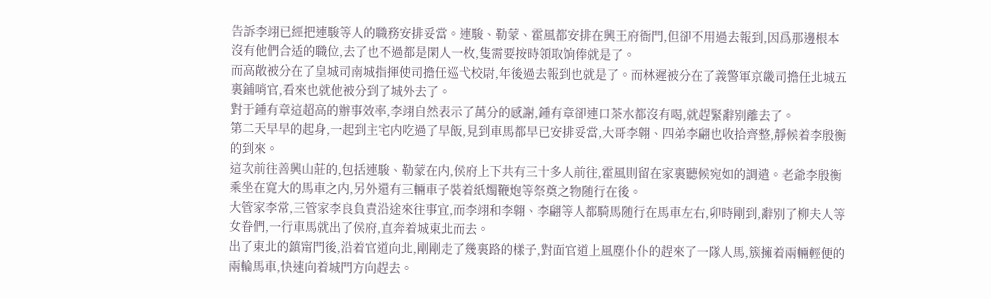告訴李翊已經把連駿等人的職務安排妥當。連駿、勒蒙、霍風都安排在興王府衙門,但卻不用過去報到,因爲那邊根本沒有他們合适的職位,去了也不過都是閑人一枚,隻需要按時領取饷俸就是了。
而高敞被分在了皇城司南城指揮使司擔任巡弋校尉,年後過去報到也就是了。而林遲被分在了義警軍京畿司擔任北城五裏鋪哨官,看來也就他被分到了城外去了。
對于鍾有章這超高的辦事效率,李翊自然表示了萬分的感謝,鍾有章卻連口茶水都沒有喝,就趕緊辭别離去了。
第二天早早的起身,一起到主宅内吃過了早飯,見到車馬都早已安排妥當,大哥李翺、四弟李翩也收拾齊整,靜候着李殷衡的到來。
這次前往善興山莊的,包括連駿、勒蒙在内,侯府上下共有三十多人前往,霍風則留在家裏聽候宛如的調遣。老爺李殷衡乘坐在寬大的馬車之内,另外還有三輛車子裝着紙燭鞭炮等祭奠之物随行在後。
大管家李常,三管家李良負責沿途來往事宜,而李翊和李翺、李翩等人都騎馬随行在馬車左右,卯時剛到,辭别了柳夫人等女眷們,一行車馬就出了侯府,直奔着城東北而去。
出了東北的鎮甯門後,沿着官道向北,剛剛走了幾裏路的樣子,對面官道上風塵仆仆的趕來了一隊人馬,簇擁着兩輛輕便的兩輪馬車,快速向着城門方向趕去。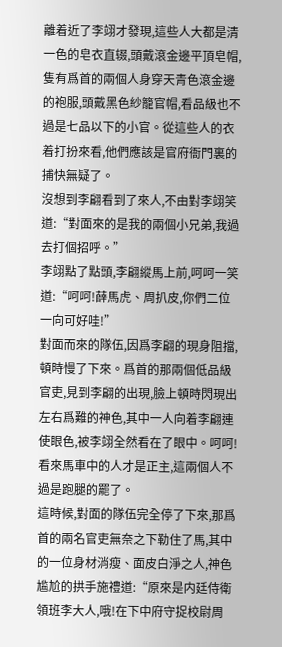離着近了李翊才發現,這些人大都是清一色的皂衣直辍,頭戴滾金邊平頂皂帽,隻有爲首的兩個人身穿天青色滾金邊的袍服,頭戴黑色紗籠官帽,看品級也不過是七品以下的小官。從這些人的衣着打扮來看,他們應該是官府衙門裏的捕快無疑了。
沒想到李翩看到了來人,不由對李翊笑道:“對面來的是我的兩個小兄弟,我過去打個招呼。”
李翊點了點頭,李翩縱馬上前,呵呵一笑道:“呵呵!薛馬虎、周扒皮,你們二位一向可好哇!”
對面而來的隊伍,因爲李翩的現身阻擋,頓時慢了下來。爲首的那兩個低品級官吏,見到李翩的出現,臉上頓時閃現出左右爲難的神色,其中一人向着李翩連使眼色,被李翊全然看在了眼中。呵呵!看來馬車中的人才是正主,這兩個人不過是跑腿的罷了。
這時候,對面的隊伍完全停了下來,那爲首的兩名官吏無奈之下勒住了馬,其中的一位身材消瘦、面皮白淨之人,神色尴尬的拱手施禮道:“原來是内廷侍衛領班李大人,哦!在下中府守捉校尉周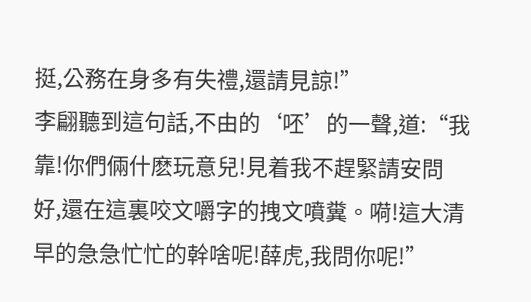挺,公務在身多有失禮,還請見諒!”
李翩聽到這句話,不由的‘呸’的一聲,道:“我靠!你們倆什麽玩意兒!見着我不趕緊請安問好,還在這裏咬文嚼字的拽文噴糞。嗬!這大清早的急急忙忙的幹啥呢!薛虎,我問你呢!”